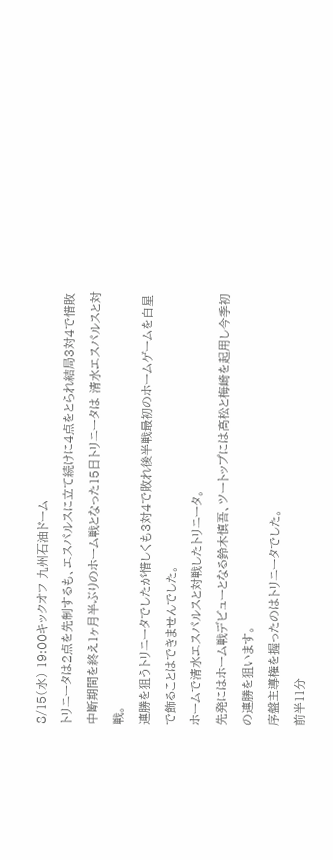8/15(水) 19:00キックオフ 九州石油ドーム
トリニータは2点を先制するも、エスパルスに立て続けに4点をとられ結局3対4で惜敗
中断期間を終え1ヶ月半ぶりのホーム戦となった15日トリニータは 清水エスパルスと対戦。
連勝を狙うトリニータでしたが惜しくも3対4で敗れ後半戦最初のホームゲームを白星で飾ることはできませんでした。
ホームで清水エスパルスと対戦したトリニータ。
先発にはホーム戦デビューとなる鈴木慎吾、ツートップには高松と梅崎を起用し今季初の連勝を狙います。
序盤主導権を握ったのはトリニータでした。
前半11分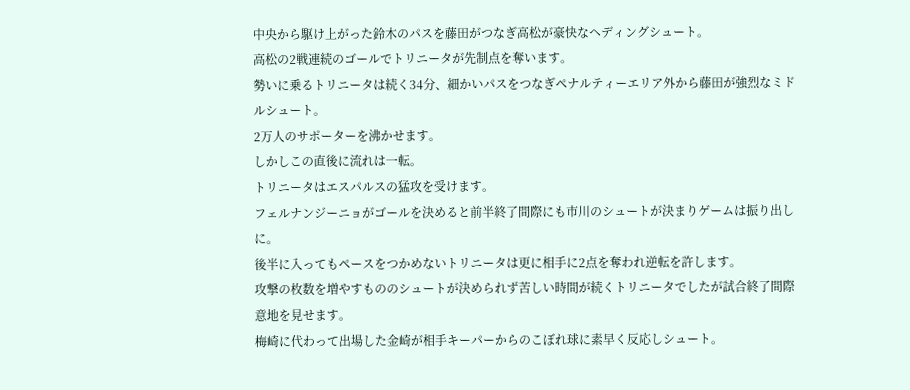中央から駆け上がった鈴木のパスを藤田がつなぎ高松が豪快なヘディングシュート。
高松の2戦連続のゴールでトリニータが先制点を奪います。
勢いに乗るトリニータは続く34分、細かいパスをつなぎペナルティーエリア外から藤田が強烈なミドルシュート。
2万人のサポーターを沸かせます。
しかしこの直後に流れは一転。
トリニータはエスパルスの猛攻を受けます。
フェルナンジーニョがゴールを決めると前半終了間際にも市川のシュートが決まりゲームは振り出しに。
後半に入ってもペースをつかめないトリニータは更に相手に2点を奪われ逆転を許します。
攻撃の枚数を増やすもののシュートが決められず苦しい時間が続くトリニータでしたが試合終了間際意地を見せます。
梅崎に代わって出場した金崎が相手キーパーからのこぼれ球に素早く反応しシュート。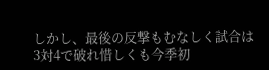しかし、最後の反撃もむなしく試合は3対4で破れ惜しくも今季初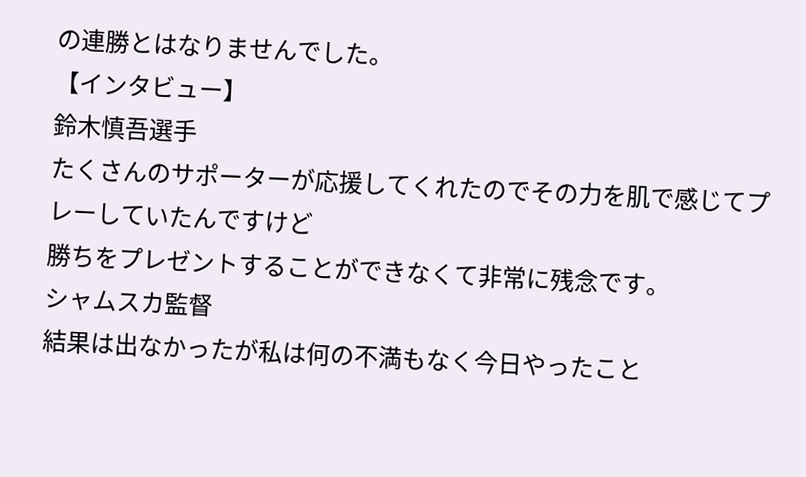の連勝とはなりませんでした。
【インタビュー】
鈴木慎吾選手
たくさんのサポーターが応援してくれたのでその力を肌で感じてプレーしていたんですけど
勝ちをプレゼントすることができなくて非常に残念です。
シャムスカ監督
結果は出なかったが私は何の不満もなく今日やったこと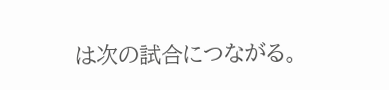は次の試合につながる。